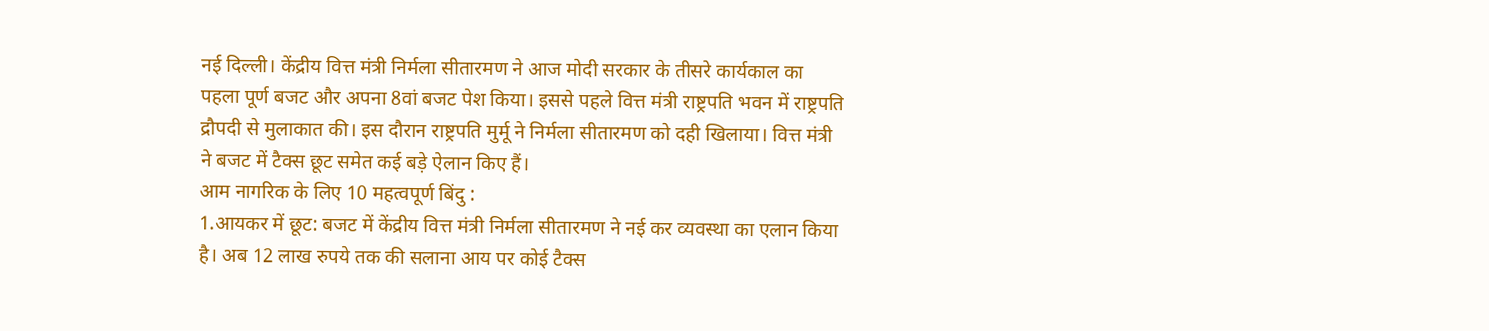नई दिल्ली। केंद्रीय वित्त मंत्री निर्मला सीतारमण ने आज मोदी सरकार के तीसरे कार्यकाल का पहला पूर्ण बजट और अपना 8वां बजट पेश किया। इससे पहले वित्त मंत्री राष्ट्रपति भवन में राष्ट्रपति द्रौपदी से मुलाकात की। इस दौरान राष्ट्रपति मुर्मू ने निर्मला सीतारमण को दही खिलाया। वित्त मंत्री ने बजट में टैक्स छूट समेत कई बड़े ऐलान किए हैं।
आम नागरिक के लिए 10 महत्वपूर्ण बिंदु :
1.आयकर में छूट: बजट में केंद्रीय वित्त मंत्री निर्मला सीतारमण ने नई कर व्यवस्था का एलान किया है। अब 12 लाख रुपये तक की सलाना आय पर कोई टैक्स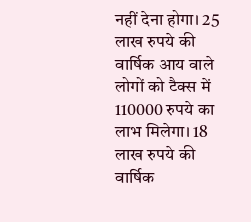नहीं देना होगा। 25 लाख रुपये की वार्षिक आय वाले लोगों को टैक्स में 110000 रुपये का लाभ मिलेगा। 18 लाख रुपये की वार्षिक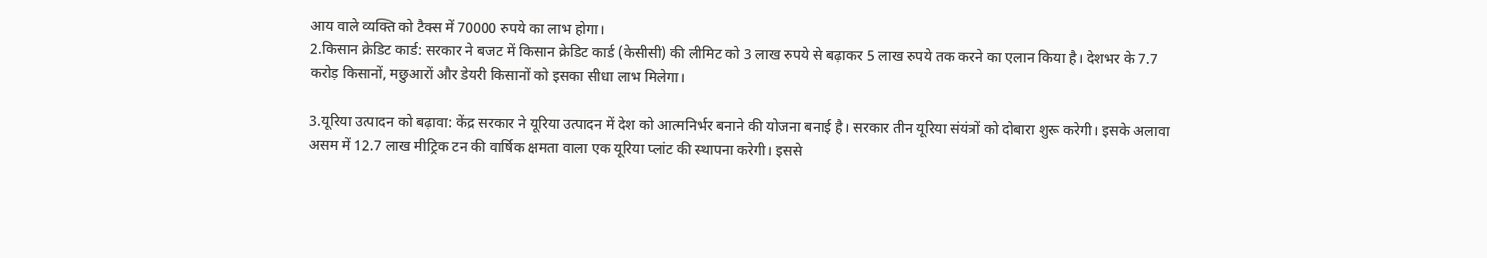आय वाले व्यक्ति को टैक्स में 70000 रुपये का लाभ होगा।
2.किसान क्रेडिट कार्ड: सरकार ने बजट में किसान क्रेडिट कार्ड (केसीसी) की लीमिट को 3 लाख रुपये से बढ़ाकर 5 लाख रुपये तक करने का एलान किया है। देशभर के 7.7 करोड़ किसानों, मछुआरों और डेयरी किसानों को इसका सीधा लाभ मिलेगा।

3.यूरिया उत्पादन को बढ़ावा: केंद्र सरकार ने यूरिया उत्पादन में देश को आत्मनिर्भर बनाने की योजना बनाई है। सरकार तीन यूरिया संयंत्रों को दोबारा शुरू करेगी। इसके अलावा असम में 12.7 लाख मीट्रिक टन की वार्षिक क्षमता वाला एक यूरिया प्लांट की स्थापना करेगी। इससे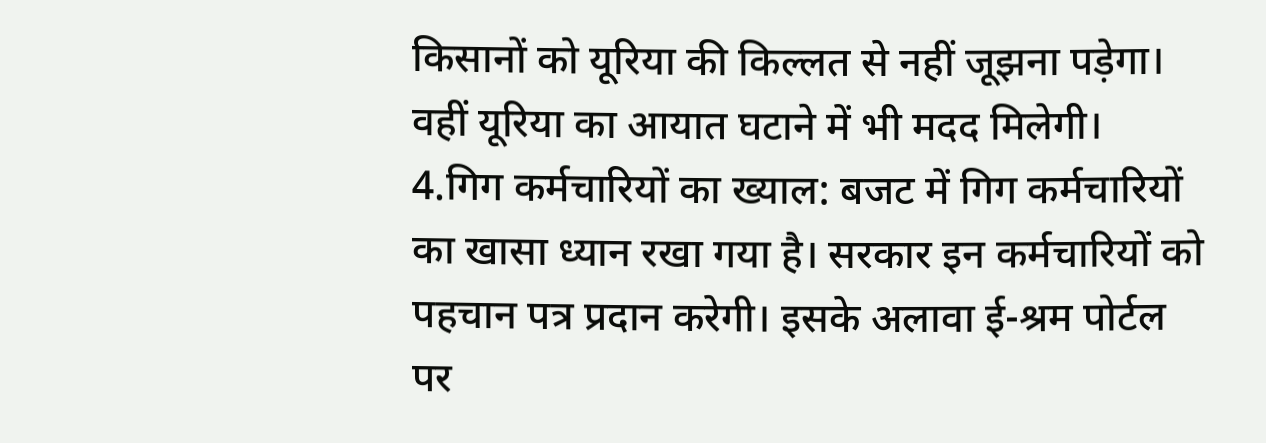किसानों को यूरिया की किल्लत से नहीं जूझना पड़ेगा। वहीं यूरिया का आयात घटाने में भी मदद मिलेगी।
4.गिग कर्मचारियों का ख्याल: बजट में गिग कर्मचारियों का खासा ध्यान रखा गया है। सरकार इन कर्मचारियों को पहचान पत्र प्रदान करेगी। इसके अलावा ई-श्रम पोर्टल पर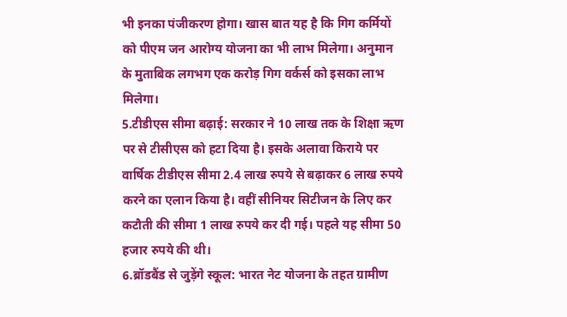भी इनका पंजीकरण होगा। खास बात यह है कि गिग कर्मियों को पीएम जन आरोग्य योजना का भी लाभ मिलेगा। अनुमान के मुताबिक लगभग एक करोड़ गिग वर्कर्स को इसका लाभ मिलेगा।
5.टीडीएस सीमा बढ़ाई: सरकार ने 10 लाख तक के शिक्षा ऋण पर से टीसीएस को हटा दिया है। इसके अलावा किराये पर वार्षिक टीडीएस सीमा 2.4 लाख रुपये से बढ़ाकर 6 लाख रुपये करने का एलान किया है। वहीं सीनियर सिटीजन के लिए कर कटौती की सीमा 1 लाख रुपये कर दी गई। पहले यह सीमा 50 हजार रुपये की थी।
6.ब्रॉडबैंड से जुड़ेंगे स्कूल: भारत नेट योजना के तहत ग्रामीण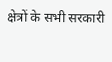क्षेत्रों के सभी सरकारी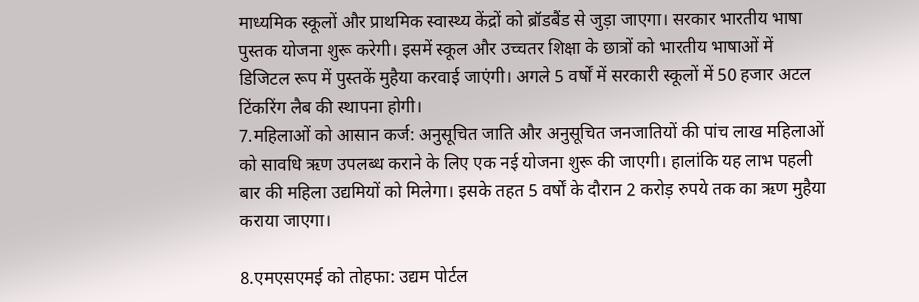माध्यमिक स्कूलों और प्राथमिक स्वास्थ्य केंद्रों को ब्रॉडबैंड से जुड़ा जाएगा। सरकार भारतीय भाषा पुस्तक योजना शुरू करेगी। इसमें स्कूल और उच्चतर शिक्षा के छात्रों को भारतीय भाषाओं में डिजिटल रूप में पुस्तकें मुहैया करवाई जाएंगी। अगले 5 वर्षों में सरकारी स्कूलों में 50 हजार अटल टिंकरिंग लैब की स्थापना होगी।
7.महिलाओं को आसान कर्ज: अनुसूचित जाति और अनुसूचित जनजातियों की पांच लाख महिलाओं को सावधि ऋण उपलब्ध कराने के लिए एक नई योजना शुरू की जाएगी। हालांकि यह लाभ पहली बार की महिला उद्यमियों को मिलेगा। इसके तहत 5 वर्षों के दौरान 2 करोड़ रुपये तक का ऋण मुहैया कराया जाएगा।

8.एमएसएमई को तोहफा: उद्यम पोर्टल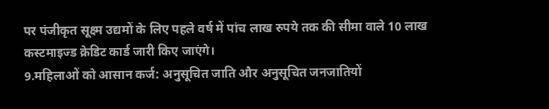पर पंजीकृत सूक्ष्म उद्यमों के लिए पहले वर्ष में पांच लाख रुपये तक की सीमा वाले 10 लाख कस्टमाइज्ड क्रेडिट कार्ड जारी किए जाएंगे।
9.महिलाओं को आसान कर्ज: अनुसूचित जाति और अनुसूचित जनजातियों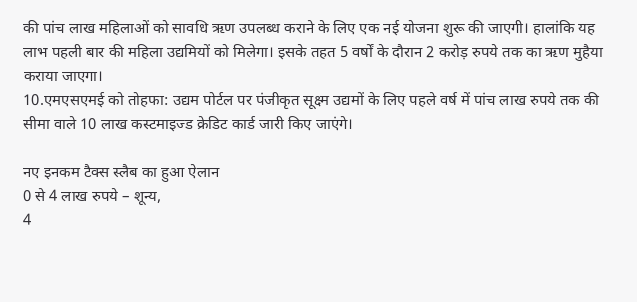की पांच लाख महिलाओं को सावधि ऋण उपलब्ध कराने के लिए एक नई योजना शुरू की जाएगी। हालांकि यह लाभ पहली बार की महिला उद्यमियों को मिलेगा। इसके तहत 5 वर्षों के दौरान 2 करोड़ रुपये तक का ऋण मुहैया कराया जाएगा।
10.एमएसएमई को तोहफा: उद्यम पोर्टल पर पंजीकृत सूक्ष्म उद्यमों के लिए पहले वर्ष में पांच लाख रुपये तक की सीमा वाले 10 लाख कस्टमाइज्ड क्रेडिट कार्ड जारी किए जाएंगे।

नए इनकम टैक्स स्लैब का हुआ ऐलान
0 से 4 लाख रुपये – शून्य,
4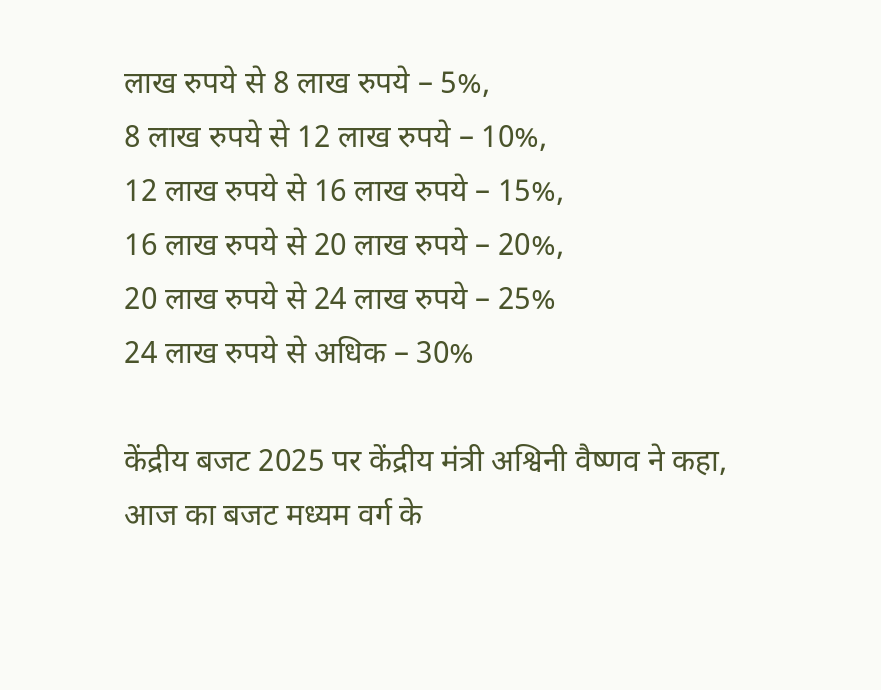लाख रुपये से 8 लाख रुपये – 5%,
8 लाख रुपये से 12 लाख रुपये – 10%,
12 लाख रुपये से 16 लाख रुपये – 15%,
16 लाख रुपये से 20 लाख रुपये – 20%,
20 लाख रुपये से 24 लाख रुपये – 25%
24 लाख रुपये से अधिक – 30%

केंद्रीय बजट 2025 पर केंद्रीय मंत्री अश्विनी वैष्णव ने कहा, आज का बजट मध्यम वर्ग के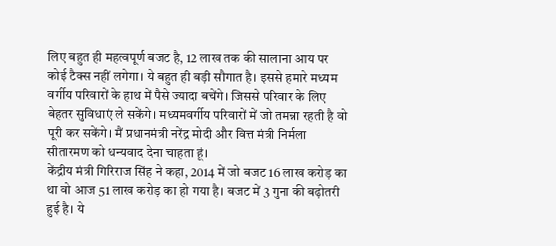लिए बहुत ही महत्वपूर्ण बजट है, 12 लाख तक की सालाना आय पर कोई टैक्स नहीं लगेगा। ये बहुत ही बड़ी सौगात है। इससे हमारे मध्यम वर्गीय परिवारों के हाथ में पैसे ज्यादा बचेंगे। जिससे परिवार के लिए बेहतर सुविधाएं ले सकेंगे। मध्यमवर्गीय परिवारों में जो तमन्ना रहती है वो पूरी कर सकेंगे। मैं प्रधानमंत्री नरेंद्र मोदी और वित्त मंत्री निर्मला सीतारमण को धन्यवाद देना चाहता हूं।
केंद्रीय मंत्री गिरिराज सिंह ने कहा, 2014 में जो बजट 16 लाख करोड़ का था वो आज 51 लाख करोड़ का हो गया है। बजट में 3 गुना की बढ़ोतरी हुई है। ये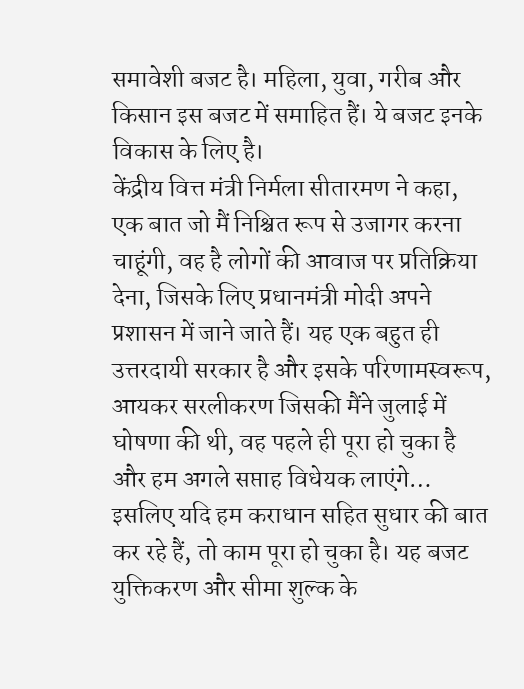समावेशी बजट है। महिला, युवा, गरीब और किसान इस बजट में समाहित हैं। ये बजट इनके विकास के लिए है।
केंद्रीय वित्त मंत्री निर्मला सीतारमण ने कहा, एक बात जो मैं निश्चित रूप से उजागर करना चाहूंगी, वह है लोगों की आवाज पर प्रतिक्रिया देना, जिसके लिए प्रधानमंत्री मोदी अपने प्रशासन में जाने जाते हैं। यह एक बहुत ही उत्तरदायी सरकार है और इसके परिणामस्वरूप, आयकर सरलीकरण जिसकी मैंने जुलाई में घोषणा की थी, वह पहले ही पूरा हो चुका है और हम अगले सप्ताह विधेयक लाएंगे… इसलिए यदि हम कराधान सहित सुधार की बात कर रहे हैं, तो काम पूरा हो चुका है। यह बजट युक्तिकरण और सीमा शुल्क के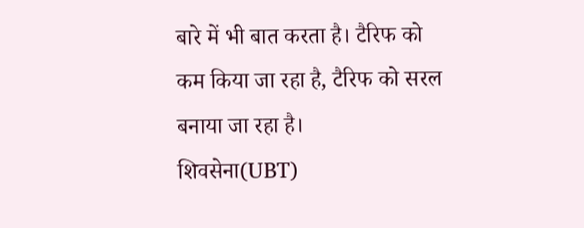बारे में भी बात करता है। टैरिफ को कम किया जा रहा है, टैरिफ को सरल बनाया जा रहा है।
शिवसेना(UBT)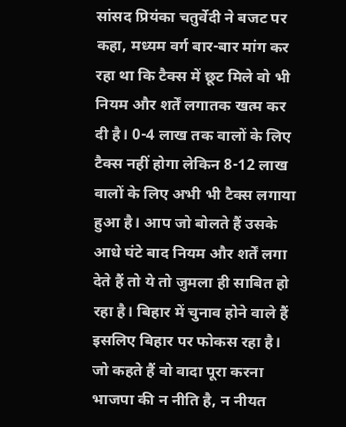सांसद प्रियंका चतुर्वेदी ने बजट पर कहा, मध्यम वर्ग बार-बार मांग कर रहा था कि टैक्स में छूट मिले वो भी नियम और शर्तें लगातक खत्म कर दी है। 0-4 लाख तक वालों के लिए टैक्स नहीं होगा लेकिन 8-12 लाख वालों के लिए अभी भी टैक्स लगाया हुआ है। आप जो बोलते हैं उसके आधे घंटे बाद नियम और शर्तें लगा देते हैं तो ये तो जुमला ही साबित हो रहा है। बिहार में चुनाव होने वाले हैं इसलिए बिहार पर फोकस रहा है। जो कहते हैं वो वादा पूरा करना भाजपा की न नीति है, न नीयत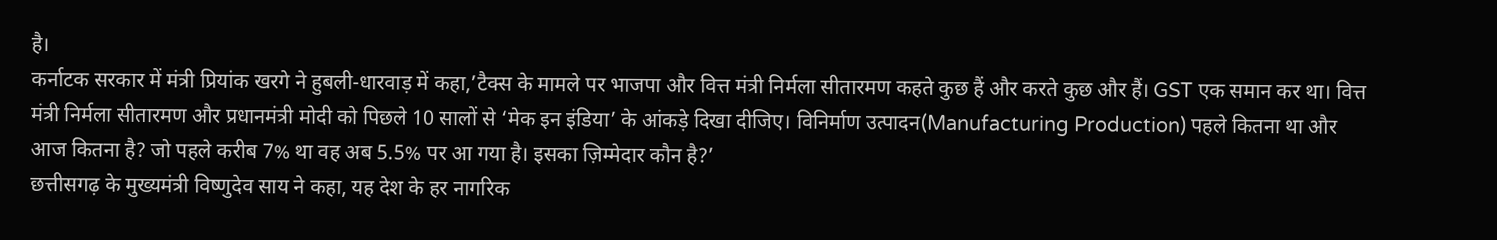है।
कर्नाटक सरकार में मंत्री प्रियांक खरगे ने हुबली-धारवाड़ में कहा,’टैक्स के मामले पर भाजपा और वित्त मंत्री निर्मला सीतारमण कहते कुछ हैं और करते कुछ और हैं। GST एक समान कर था। वित्त मंत्री निर्मला सीतारमण और प्रधानमंत्री मोदी को पिछले 10 सालों से ‘मेक इन इंडिया’ के आंकड़े दिखा दीजिए। विनिर्माण उत्पादन(Manufacturing Production) पहले कितना था और आज कितना है? जो पहले करीब 7% था वह अब 5.5% पर आ गया है। इसका ज़िम्मेदार कौन है?’
छत्तीसगढ़ के मुख्यमंत्री विष्णुदेव साय ने कहा, यह देश के हर नागरिक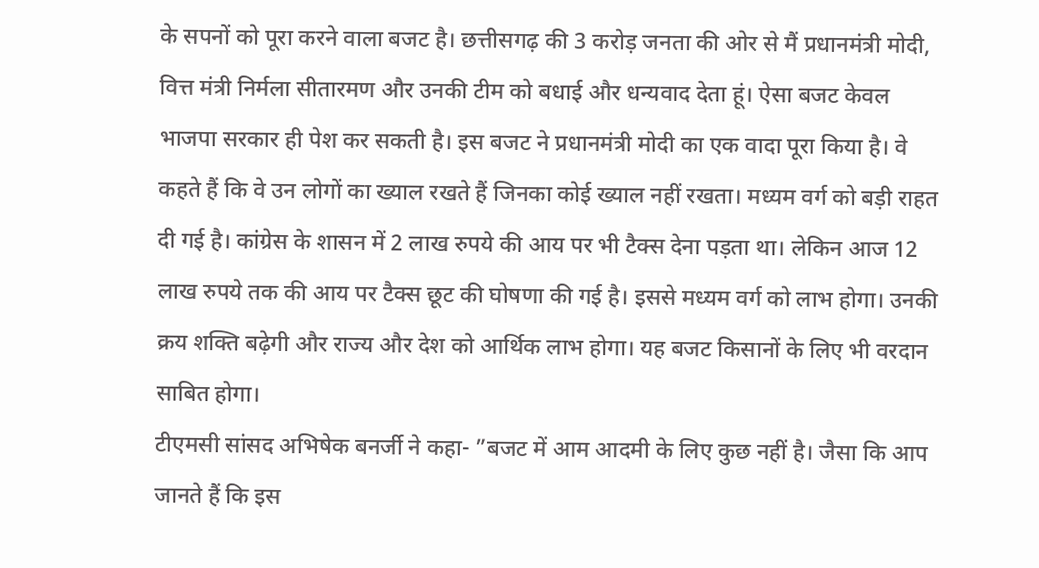के सपनों को पूरा करने वाला बजट है। छत्तीसगढ़ की 3 करोड़ जनता की ओर से मैं प्रधानमंत्री मोदी, वित्त मंत्री निर्मला सीतारमण और उनकी टीम को बधाई और धन्यवाद देता हूं। ऐसा बजट केवल भाजपा सरकार ही पेश कर सकती है। इस बजट ने प्रधानमंत्री मोदी का एक वादा पूरा किया है। वे कहते हैं कि वे उन लोगों का ख्याल रखते हैं जिनका कोई ख्याल नहीं रखता। मध्यम वर्ग को बड़ी राहत दी गई है। कांग्रेस के शासन में 2 लाख रुपये की आय पर भी टैक्स देना पड़ता था। लेकिन आज 12 लाख रुपये तक की आय पर टैक्स छूट की घोषणा की गई है। इससे मध्यम वर्ग को लाभ होगा। उनकी क्रय शक्ति बढ़ेगी और राज्य और देश को आर्थिक लाभ होगा। यह बजट किसानों के लिए भी वरदान साबित होगा।
टीएमसी सांसद अभिषेक बनर्जी ने कहा- ”बजट में आम आदमी के लिए कुछ नहीं है। जैसा कि आप जानते हैं कि इस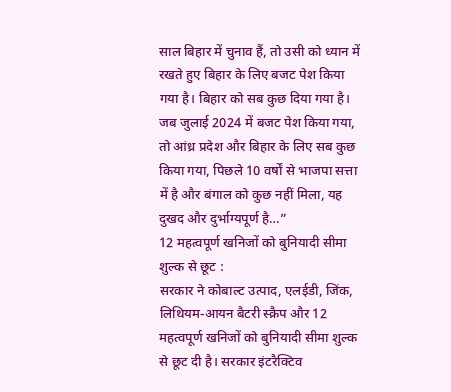साल बिहार में चुनाव हैं, तो उसी को ध्यान में रखते हुए बिहार के लिए बजट पेश किया गया है। बिहार को सब कुछ दिया गया है। जब जुलाई 2024 में बजट पेश किया गया, तो आंध्र प्रदेश और बिहार के लिए सब कुछ किया गया, पिछले 10 वर्षों से भाजपा सत्ता में है और बंगाल को कुछ नहीं मिला, यह दुखद और दुर्भाग्यपूर्ण है…”
12 महत्वपूर्ण खनिजों को बुनियादी सीमा शुल्क से छूट :
सरकार ने कोबाल्ट उत्पाद, एलईडी, जिंक, लिथियम-आयन बैटरी स्क्रैप और 12 महत्वपूर्ण खनिजों को बुनियादी सीमा शुल्क से छूट दी है। सरकार इंटरैक्टिव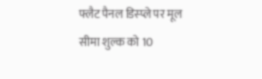फ्लैट पैनल डिस्प्ले पर मूल सीमा शुल्क को 10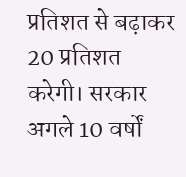प्रतिशत से बढ़ाकर 20 प्रतिशत करेगी। सरकार अगले 10 वर्षों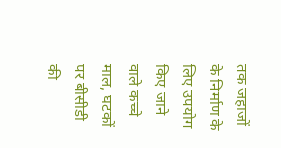तक जहाजों के निर्माण के लिए उपयोग किए जाने वाले कच्चे माल, घटकों पर बीसीडी की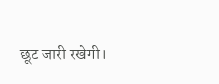छूट जारी रखेगी।